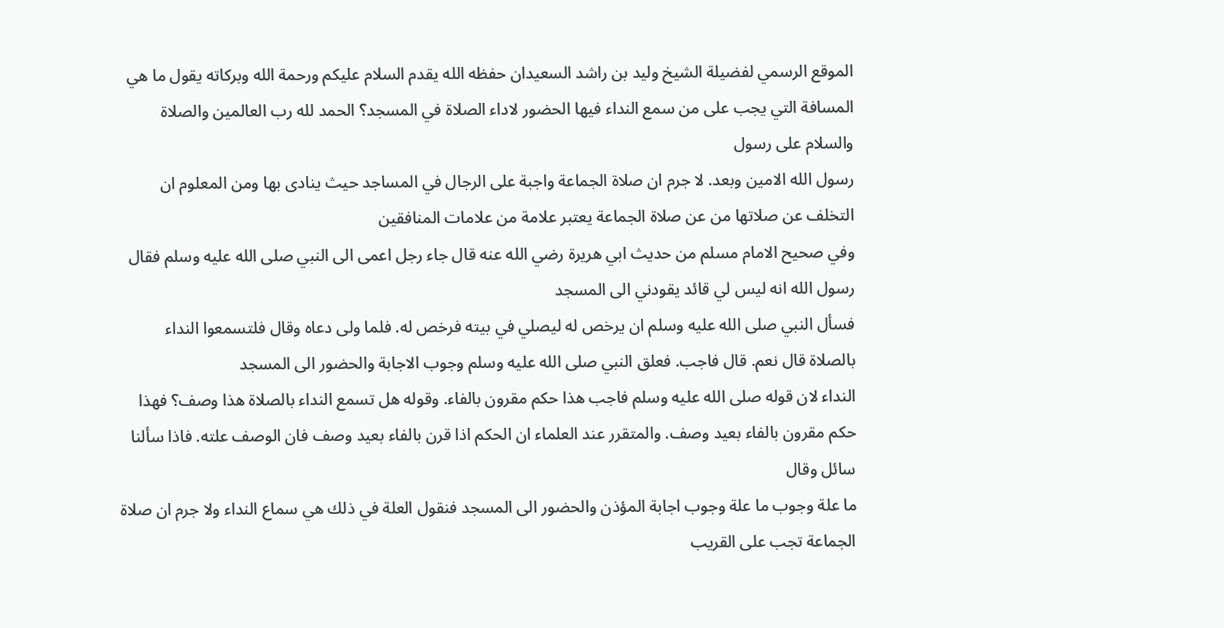الموقع الرسمي لفضيلة الشيخ وليد بن راشد السعيدان حفظه الله يقدم السلام عليكم ورحمة الله وبركاته يقول ما هي المسافة التي يجب على من سمع النداء فيها الحضور لاداء الصلاة في المسجد؟ الحمد لله رب العالمين والصلاة والسلام على رسول
رسول الله الامين وبعد. لا جرم ان صلاة الجماعة واجبة على الرجال في المساجد حيث ينادى بها ومن المعلوم ان التخلف عن صلاتها من عن صلاة الجماعة يعتبر علامة من علامات المنافقين
وفي صحيح الامام مسلم من حديث ابي هريرة رضي الله عنه قال جاء رجل اعمى الى النبي صلى الله عليه وسلم فقال رسول الله انه ليس لي قائد يقودني الى المسجد
فسأل النبي صلى الله عليه وسلم ان يرخص له ليصلي في بيته فرخص له. فلما ولى دعاه وقال فلتسمعوا النداء بالصلاة قال نعم. قال فاجب. فعلق النبي صلى الله عليه وسلم وجوب الاجابة والحضور الى المسجد
النداء لان قوله صلى الله عليه وسلم فاجب هذا حكم مقرون بالفاء. وقوله هل تسمع النداء بالصلاة هذا وصف؟ فهذا حكم مقرون بالفاء بعيد وصف. والمتقرر عند العلماء ان الحكم اذا قرن بالفاء بعيد وصف فان الوصف علته. فاذا سألنا سائل وقال
ما علة وجوب ما علة وجوب اجابة المؤذن والحضور الى المسجد فنقول العلة في ذلك هي سماع النداء ولا جرم ان صلاة الجماعة تجب على القريب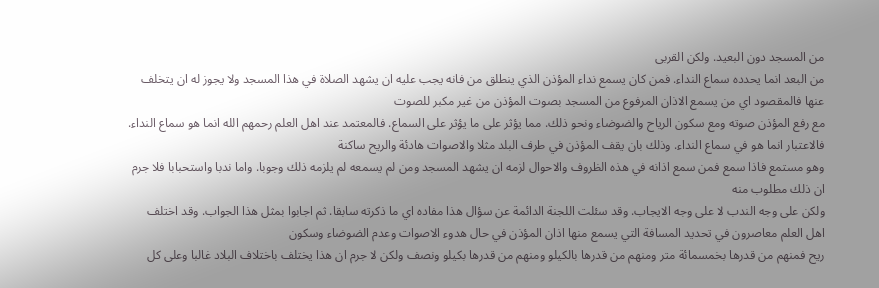من المسجد دون البعيد. ولكن القربى
من البعد انما يحدده سماع النداء. فمن كان يسمع نداء المؤذن الذي ينطلق من فانه يجب عليه ان يشهد الصلاة في هذا المسجد ولا يجوز له ان يتخلف عنها فالمقصود اي من يسمع الاذان المرفوع من المسجد بصوت المؤذن من غير مكبر للصوت
مع رفع المؤذن صوته ومع سكون الرياح والضوضاء ونحو ذلك. مما يؤثر على ما يؤثر على السماع. فالمعتمد عند اهل العلم رحمهم الله انما هو سماع النداء. فالاعتبار انما هو في سماع النداء. وذلك بان يقف المؤذن في طرف البلد مثلا والاصوات هادئة والريح ساكنة
وهو مستمع فاذا سمع فمن سمع اذانه في هذه الظروف والاحوال لزمه ان يشهد المسجد ومن لم يسمعه لم يلزمه ذلك وجوبا. واما ندبا واستحبابا فلا جرم ان ذلك مطلوب منه
ولكن على وجه الندب لا على وجه الايجاب. وقد سئلت اللجنة الدائمة عن سؤال هذا مفاده اي ما ذكرته سابقا. ثم اجابوا بمثل هذا الجواب. وقد اختلف اهل العلم معاصرون في تحديد المسافة التي يسمع منها اذان المؤذن في حال هدوء الاصوات وعدم الضوضاء وسكون
ريح فمنهم من قدرها بخمسمائة متر ومنهم من قدرها بالكيلو ومنهم من قدرها بكيلو ونصف ولكن لا جرم ان هذا يختلف باختلاف البلاد غالبا وعلى كل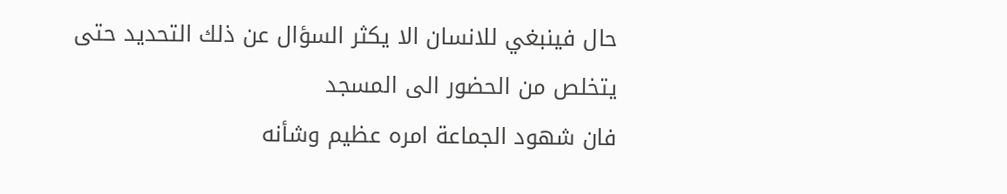حال فينبغي للانسان الا يكثر السؤال عن ذلك التحديد حتى يتخلص من الحضور الى المسجد
فان شهود الجماعة امره عظيم وشأنه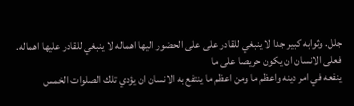جلل. وثوابه كبير جدا لا ينبغي للقادر على على الحضور اليها اهماله لا ينبغي للقادر عليها اهماله. فعلى الانسان ان يكون حريصا على ما
ينفعه في امر دينه واعظم ما ومن اعظم ما ينتفع به الانسان ان يؤدي تلك الصلوات الخمس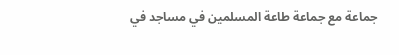جماعة مع جماعة طاعة المسلمين في مساجد في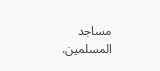مساجد المسلمين.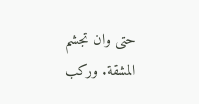حتى وان تجشم المشقة. وركب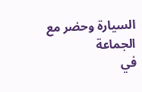السيارة وحضر مع الجماعة
في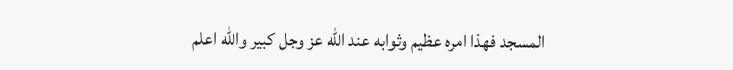المسجد فهذا امره عظيم وثوابه عند الله عز وجل كبير والله اعلم